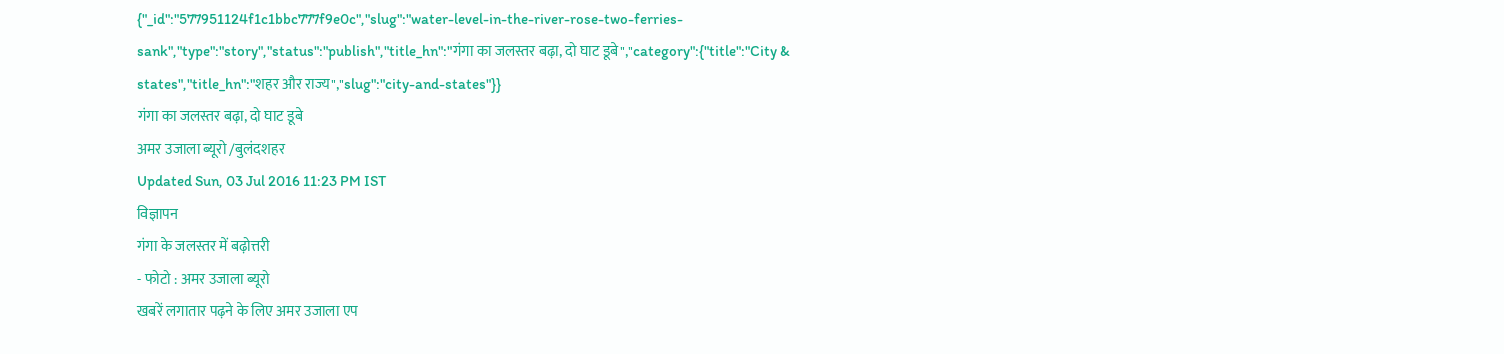{"_id":"577951124f1c1bbc777f9e0c","slug":"water-level-in-the-river-rose-two-ferries-sank","type":"story","status":"publish","title_hn":"गंगा का जलस्तर बढ़ा, दो घाट डूबे","category":{"title":"City & states","title_hn":"शहर और राज्य","slug":"city-and-states"}}
गंगा का जलस्तर बढ़ा, दो घाट डूबे
अमर उजाला ब्यूरो /बुलंदशहर
Updated Sun, 03 Jul 2016 11:23 PM IST
विज्ञापन
गंगा के जलस्तर में बढ़ोत्तरी
- फोटो : अमर उजाला ब्यूरो
खबरें लगातार पढ़ने के लिए अमर उजाला एप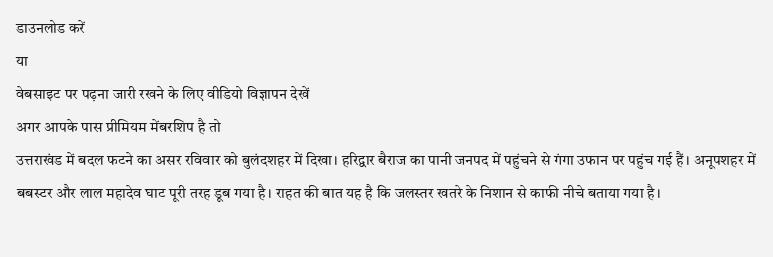डाउनलोड करें
या
वेबसाइट पर पढ़ना जारी रखने के लिए वीडियो विज्ञापन देखें
अगर आपके पास प्रीमियम मेंबरशिप है तो
उत्तराखंड में बदल फटने का असर रविवार को बुलंदशहर में दिखा। हरिद्वार बैराज का पानी जनपद में पहुंचने से गंगा उफान पर पहुंच गई हैं। अनूपशहर में बबस्टर और लाल महादेव घाट पूरी तरह डूब गया है। राहत की बात यह है कि जलस्तर खतरे के निशान से काफी नीचे बताया गया है।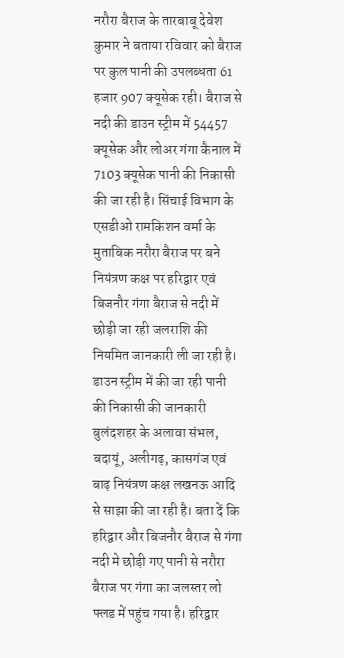नरौरा बैराज के तारबाबू देवेश कुमार ने बताया रविवार को बैराज पर कुल पानी की उपलब्धता 61 हजार 907 क्यूसेक रही। बैराज से नदी की डाउन स्ट्रीम में 54457 क्यूसेक और लोअर गंगा कैनाल में 7103 क्यूसेक पानी की निकासी की जा रही है। सिंचाई विभाग के एसडीओ रामकिशन वर्मा के मुताबिक नरौरा बैराज पर बने नियंत्रण कक्ष पर हरिद्वार एवं बिजनौर गंगा बैराज से नदी में छोड़ी जा रही जलराशि की नियमित जानकारी ली जा रही है।
डाउन स्ट्रीम में की जा रही पानी की निकासी की जानकारी बुलंदशहर के अलावा संभल, बदायूं, अलीगढ़, कासगंज एवं बाढ़ नियंत्रण कक्ष लखनऊ आदि से साझा की जा रही है। बता दें कि हरिद्वार और बिजनौर बैराज से गंगा नदी मे छोड़ी गए पानी से नरौरा बैराज पर गंगा का जलस्तर लो फ्लड में पहुंच गया है। हरिद्वार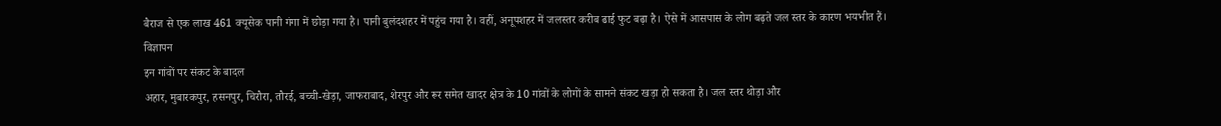बैराज से एक लाख 461 क्यूसेक पानी गंगा में छोड़ा गया है। पानी बुलंदशहर में पहुंच गया है। वहीं, अनूपशहर में जलस्तर करीब ढाई फुट बढ़ा है। ऐसे में आसपास के लोग बढ़ते जल स्तर के कारण भयभीत हैं।
विज्ञापन
इन गांवों पर संकट के बादल
अहार, मुबारकपुर, हसनपुर, चिरौरा, तौरई, बच्ची-खेड़ा, जाफराबाद, शेरपुर और रूर समेत खादर क्षेत्र के 10 गांवों के लोगों के सामने संकट खड़ा हो सकता है। जल स्तर थोड़ा और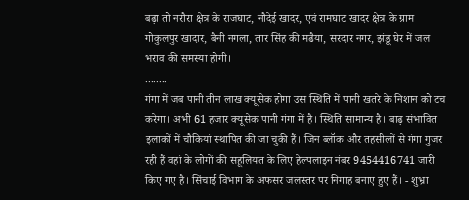बढ़ा तो नरौरा क्षेत्र के राजघाट, नौदेई खादर, एवं रामघाट खादर क्षेत्र के ग्राम गोकुलपुर खादार, बैनी नगला, तार सिंह की मढैया, सरदार नगर, झंडू घेर में जल भराव की समस्या होगी।
........
गंगा में जब पानी तीन लाख क्यूसेक होगा उस स्थिति में पानी खतरे के निशान को टच करेगा। अभी 61 हजार क्यूसेक पानी गंगा में है। स्थिति सामान्य है। बाढ़ संभावित इलाकों में चौकियां स्थापित की जा चुकी हैं। जिन ब्लॉक और तहसीलों से गंगा गुजर रही हैं वहां के लोगों की सहूलियत के लिए हेल्पलाइन नंबर 9454416741 जारी किए गए है। सिंचाई विभाग के अफसर जलस्तर पर निगाह बनाए हुए हैं। - शुभ्रा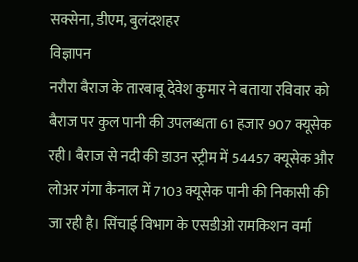सक्सेना, डीएम, बुलंदशहर
विज्ञापन
नरौरा बैराज के तारबाबू देवेश कुमार ने बताया रविवार को बैराज पर कुल पानी की उपलब्धता 61 हजार 907 क्यूसेक रही। बैराज से नदी की डाउन स्ट्रीम में 54457 क्यूसेक और लोअर गंगा कैनाल में 7103 क्यूसेक पानी की निकासी की जा रही है। सिंचाई विभाग के एसडीओ रामकिशन वर्मा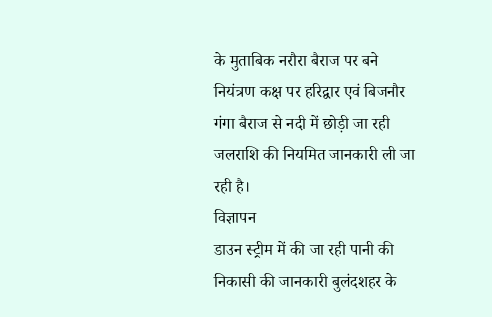के मुताबिक नरौरा बैराज पर बने नियंत्रण कक्ष पर हरिद्वार एवं बिजनौर गंगा बैराज से नदी में छोड़ी जा रही जलराशि की नियमित जानकारी ली जा रही है।
विज्ञापन
डाउन स्ट्रीम में की जा रही पानी की निकासी की जानकारी बुलंदशहर के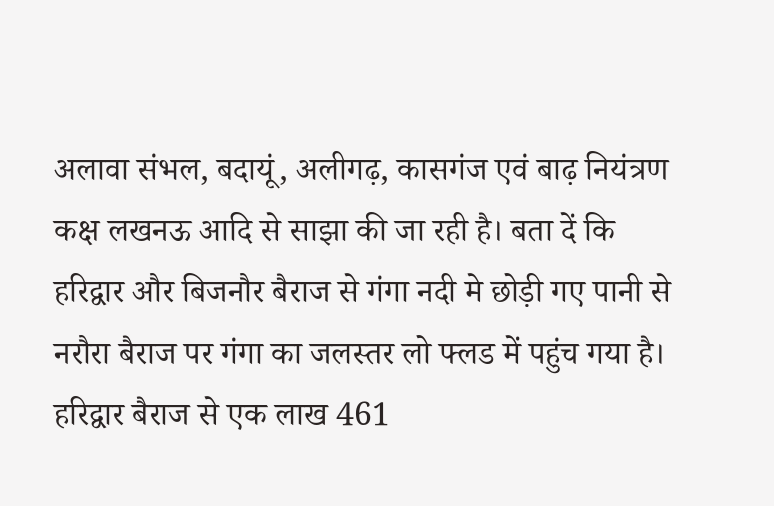अलावा संभल, बदायूं, अलीगढ़, कासगंज एवं बाढ़ नियंत्रण कक्ष लखनऊ आदि से साझा की जा रही है। बता दें कि हरिद्वार और बिजनौर बैराज से गंगा नदी मे छोड़ी गए पानी से नरौरा बैराज पर गंगा का जलस्तर लो फ्लड में पहुंच गया है। हरिद्वार बैराज से एक लाख 461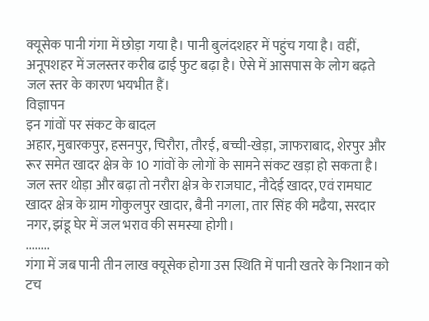क्यूसेक पानी गंगा में छोड़ा गया है। पानी बुलंदशहर में पहुंच गया है। वहीं, अनूपशहर में जलस्तर करीब ढाई फुट बढ़ा है। ऐसे में आसपास के लोग बढ़ते जल स्तर के कारण भयभीत हैं।
विज्ञापन
इन गांवों पर संकट के बादल
अहार, मुबारकपुर, हसनपुर, चिरौरा, तौरई, बच्ची-खेड़ा, जाफराबाद, शेरपुर और रूर समेत खादर क्षेत्र के 10 गांवों के लोगों के सामने संकट खड़ा हो सकता है। जल स्तर थोड़ा और बढ़ा तो नरौरा क्षेत्र के राजघाट, नौदेई खादर, एवं रामघाट खादर क्षेत्र के ग्राम गोकुलपुर खादार, बैनी नगला, तार सिंह की मढैया, सरदार नगर, झंडू घेर में जल भराव की समस्या होगी।
........
गंगा में जब पानी तीन लाख क्यूसेक होगा उस स्थिति में पानी खतरे के निशान को टच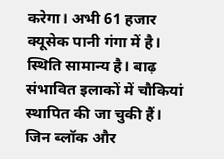करेगा। अभी 61 हजार क्यूसेक पानी गंगा में है। स्थिति सामान्य है। बाढ़ संभावित इलाकों में चौकियां स्थापित की जा चुकी हैं। जिन ब्लॉक और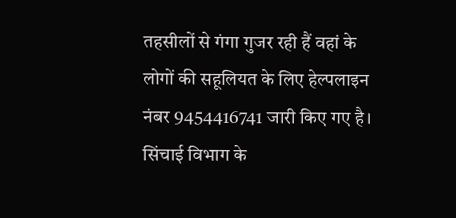तहसीलों से गंगा गुजर रही हैं वहां के लोगों की सहूलियत के लिए हेल्पलाइन नंबर 9454416741 जारी किए गए है। सिंचाई विभाग के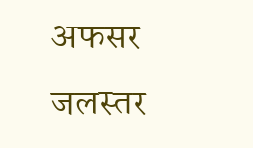अफसर जलस्तर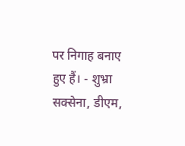पर निगाह बनाए हुए हैं। - शुभ्रा सक्सेना, डीएम,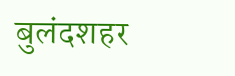बुलंदशहर